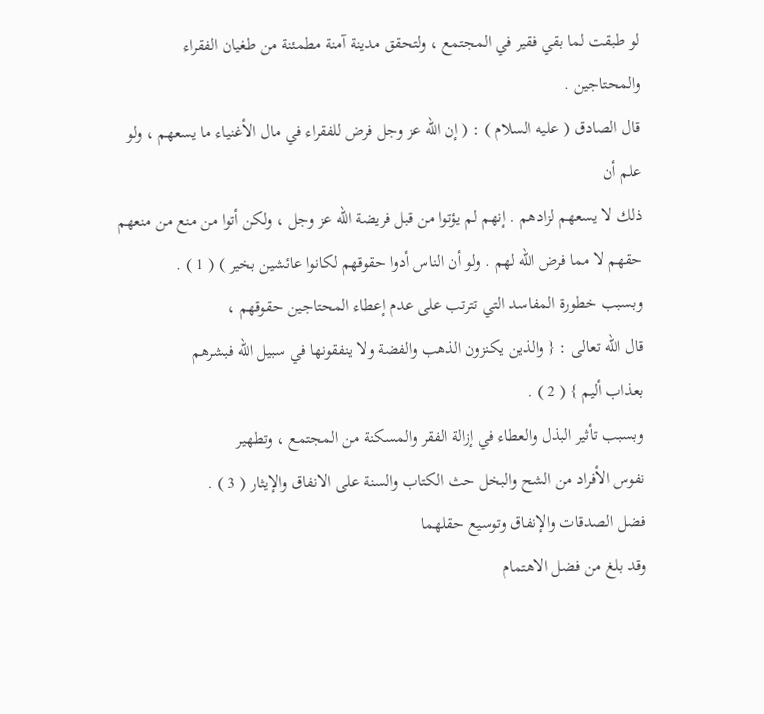لو طبقت لما بقي فقير في المجتمع ، ولتحقق مدينة آمنة مطمئنة من طغيان الفقراء
والمحتاجين .
قال الصادق ( عليه السلام ) : ( إن الله عز وجل فرض للفقراء في مال الأغنياء ما يسعهم ، ولو علم أن
ذلك لا يسعهم لزادهم . إنهم لم يؤتوا من قبل فريضة الله عز وجل ، ولكن أتوا من منع من منعهم
حقهم لا مما فرض الله لهم . ولو أن الناس أدوا حقوقهم لكانوا عائشين بخير ) ( 1 ) .
وبسبب خطورة المفاسد التي تترتب على عدم إعطاء المحتاجين حقوقهم ،
قال الله تعالى : { والذين يكنزون الذهب والفضة ولا ينفقونها في سبيل الله فبشرهم
بعذاب أليم } ( 2 ) .
وبسبب تأثير البذل والعطاء في إزالة الفقر والمسكنة من المجتمع ، وتطهير
نفوس الأفراد من الشح والبخل حث الكتاب والسنة على الانفاق والإيثار ( 3 ) .
فضل الصدقات والإنفاق وتوسيع حقلهما
وقد بلغ من فضل الاهتمام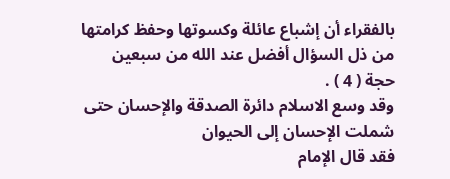بالفقراء أن إشباع عائلة وكسوتها وحفظ كرامتها
من ذل السؤال أفضل عند الله من سبعين حجة ( 4 ) .
وقد وسع الاسلام دائرة الصدقة والإحسان حتى شملت الإحسان إلى الحيوان
فقد قال الإمام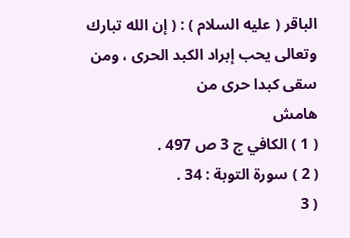الباقر ( عليه السلام ) : ( إن الله تبارك وتعالى يحب إبراد الكبد الحرى ، ومن سقى كبدا حرى من
هامش
( 1 ) الكافي ج 3 ص 497 .
( 2 ) سورة التوبة : 34 .
( 3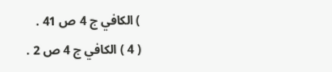) الكافي ج 4 ص 41 .
( 4 ) الكافي ج 4 ص 2 .